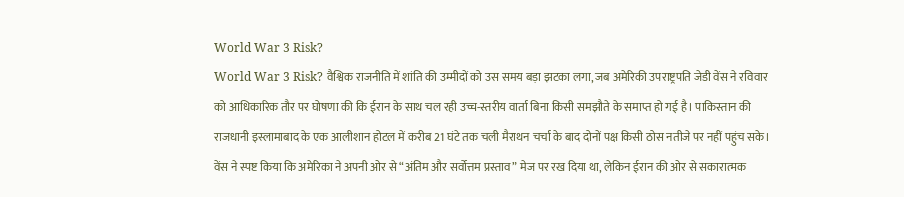World War 3 Risk?
World War 3 Risk? वैश्विक राजनीति में शांति की उम्मीदों को उस समय बड़ा झटका लगा, जब अमेरिकी उपराष्ट्रपति जेडी वेंस ने रविवार को आधिकारिक तौर पर घोषणा की कि ईरान के साथ चल रही उच्च-स्तरीय वार्ता बिना किसी समझौते के समाप्त हो गई है। पाकिस्तान की राजधानी इस्लामाबाद के एक आलीशान होटल में करीब 21 घंटे तक चली मैराथन चर्चा के बाद दोनों पक्ष किसी ठोस नतीजे पर नहीं पहुंच सके। वेंस ने स्पष्ट किया कि अमेरिका ने अपनी ओर से “अंतिम और सर्वोत्तम प्रस्ताव” मेज पर रख दिया था, लेकिन ईरान की ओर से सकारात्मक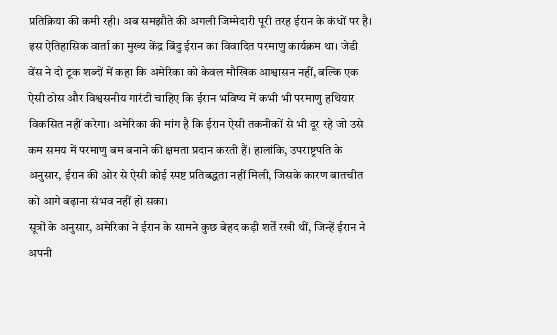प्रतिक्रिया की कमी रही। अब समझौते की अगली जिम्मेदारी पूरी तरह ईरान के कंधों पर है।
इस ऐतिहासिक वार्ता का मुख्य केंद्र बिंदु ईरान का विवादित परमाणु कार्यक्रम था। जेडी वेंस ने दो टूक शब्दों में कहा कि अमेरिका को केवल मौखिक आश्वासन नहीं, बल्कि एक ऐसी ठोस और विश्वसनीय गारंटी चाहिए कि ईरान भविष्य में कभी भी परमाणु हथियार विकसित नहीं करेगा। अमेरिका की मांग है कि ईरान ऐसी तकनीकों से भी दूर रहे जो उसे कम समय में परमाणु बम बनाने की क्षमता प्रदान करती हैं। हालांकि, उपराष्ट्रपति के अनुसार, ईरान की ओर से ऐसी कोई स्पष्ट प्रतिबद्धता नहीं मिली, जिसके कारण बातचीत को आगे बढ़ाना संभव नहीं हो सका।
सूत्रों के अनुसार, अमेरिका ने ईरान के सामने कुछ बेहद कड़ी शर्तें रखी थीं, जिन्हें ईरान ने अपनी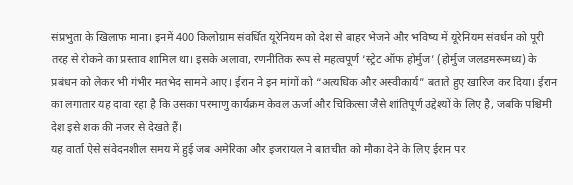संप्रभुता के खिलाफ माना। इनमें 400 किलोग्राम संवर्धित यूरेनियम को देश से बाहर भेजने और भविष्य में यूरेनियम संवर्धन को पूरी तरह से रोकने का प्रस्ताव शामिल था। इसके अलावा, रणनीतिक रूप से महत्वपूर्ण ‘स्ट्रेट ऑफ होर्मुज’ (होर्मुज जलडमरूमध्य) के प्रबंधन को लेकर भी गंभीर मतभेद सामने आए। ईरान ने इन मांगों को “अत्यधिक और अस्वीकार्य” बताते हुए खारिज कर दिया। ईरान का लगातार यह दावा रहा है कि उसका परमाणु कार्यक्रम केवल ऊर्जा और चिकित्सा जैसे शांतिपूर्ण उद्देश्यों के लिए है, जबकि पश्चिमी देश इसे शक की नजर से देखते हैं।
यह वार्ता ऐसे संवेदनशील समय में हुई जब अमेरिका और इजरायल ने बातचीत को मौका देने के लिए ईरान पर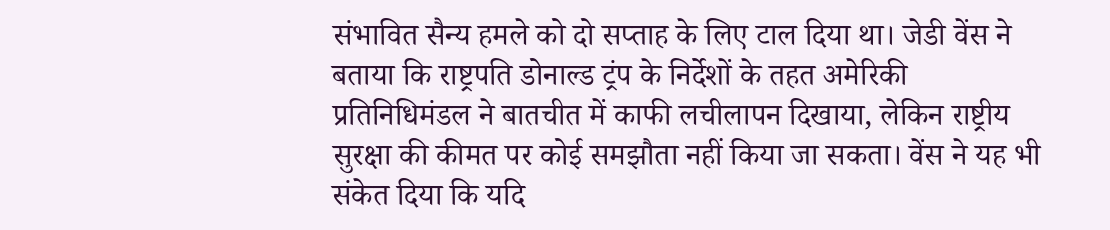संभावित सैन्य हमले को दो सप्ताह के लिए टाल दिया था। जेडी वेंस ने बताया कि राष्ट्रपति डोनाल्ड ट्रंप के निर्देशों के तहत अमेरिकी प्रतिनिधिमंडल ने बातचीत में काफी लचीलापन दिखाया, लेकिन राष्ट्रीय सुरक्षा की कीमत पर कोई समझौता नहीं किया जा सकता। वेंस ने यह भी संकेत दिया कि यदि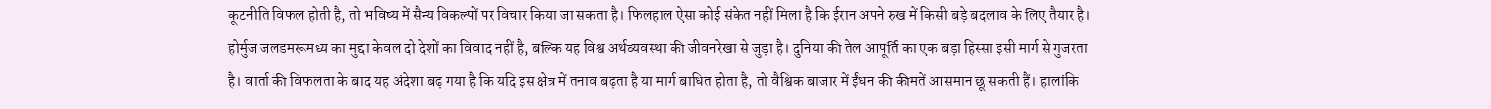कूटनीति विफल होती है, तो भविष्य में सैन्य विकल्पों पर विचार किया जा सकता है। फिलहाल ऐसा कोई संकेत नहीं मिला है कि ईरान अपने रुख में किसी बड़े बदलाव के लिए तैयार है।
होर्मुज जलडमरूमध्य का मुद्दा केवल दो देशों का विवाद नहीं है, बल्कि यह विश्व अर्थव्यवस्था की जीवनरेखा से जुड़ा है। दुनिया की तेल आपूर्ति का एक बड़ा हिस्सा इसी मार्ग से गुजरता है। वार्ता की विफलता के बाद यह अंदेशा बढ़ गया है कि यदि इस क्षेत्र में तनाव बढ़ता है या मार्ग बाधित होता है, तो वैश्विक बाजार में ईंधन की कीमतें आसमान छू सकती हैं। हालांकि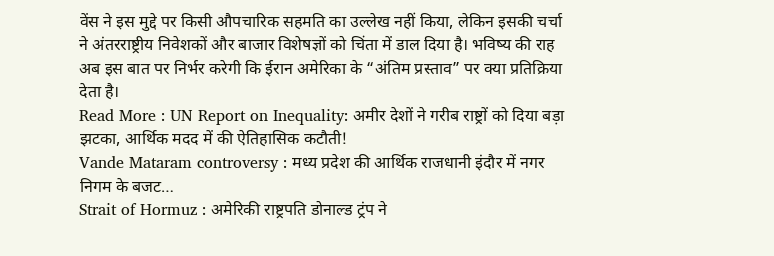वेंस ने इस मुद्दे पर किसी औपचारिक सहमति का उल्लेख नहीं किया, लेकिन इसकी चर्चा ने अंतरराष्ट्रीय निवेशकों और बाजार विशेषज्ञों को चिंता में डाल दिया है। भविष्य की राह अब इस बात पर निर्भर करेगी कि ईरान अमेरिका के “अंतिम प्रस्ताव” पर क्या प्रतिक्रिया देता है।
Read More : UN Report on Inequality: अमीर देशों ने गरीब राष्ट्रों को दिया बड़ा झटका, आर्थिक मदद में की ऐतिहासिक कटौती!
Vande Mataram controversy : मध्य प्रदेश की आर्थिक राजधानी इंदौर में नगर निगम के बजट…
Strait of Hormuz : अमेरिकी राष्ट्रपति डोनाल्ड ट्रंप ने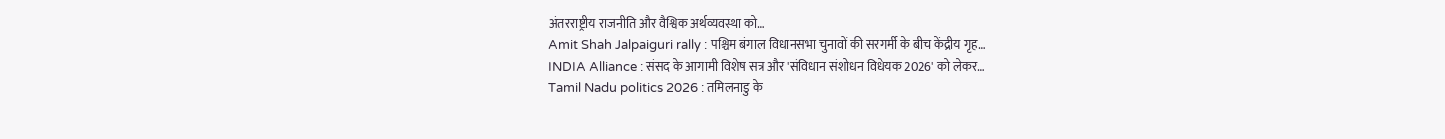अंतरराष्ट्रीय राजनीति और वैश्विक अर्थव्यवस्था को…
Amit Shah Jalpaiguri rally : पश्चिम बंगाल विधानसभा चुनावों की सरगर्मी के बीच केंद्रीय गृह…
INDIA Alliance : संसद के आगामी विशेष सत्र और 'संविधान संशोधन विधेयक 2026' को लेकर…
Tamil Nadu politics 2026 : तमिलनाडु के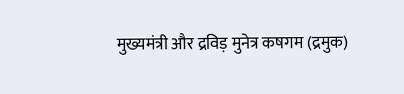मुख्यमंत्री और द्रविड़ मुनेत्र कषगम (द्रमुक)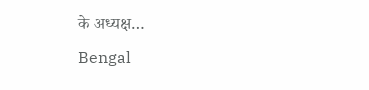के अध्यक्ष…
Bengal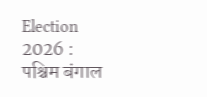Election 2026 : पश्चिम बंगाल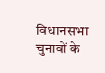विधानसभा चुनावों के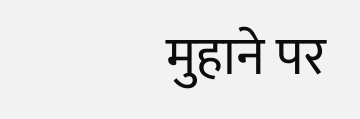मुहाने पर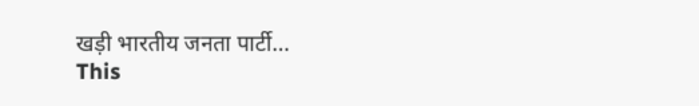खड़ी भारतीय जनता पार्टी…
This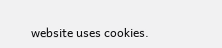website uses cookies.